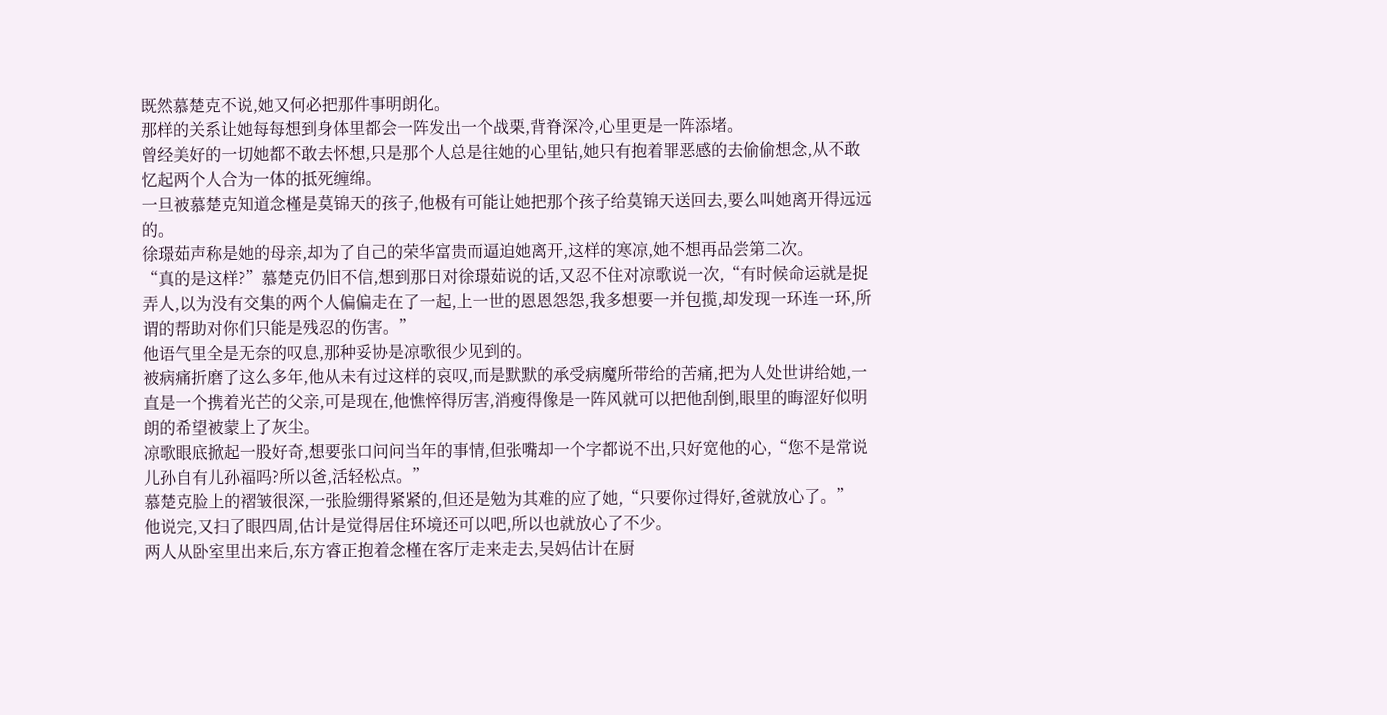既然慕楚克不说,她又何必把那件事明朗化。
那样的关系让她每每想到身体里都会一阵发出一个战栗,背脊深冷,心里更是一阵添堵。
曾经美好的一切她都不敢去怀想,只是那个人总是往她的心里钻,她只有抱着罪恶感的去偷偷想念,从不敢忆起两个人合为一体的抵死缠绵。
一旦被慕楚克知道念槿是莫锦天的孩子,他极有可能让她把那个孩子给莫锦天送回去,要么叫她离开得远远的。
徐璟茹声称是她的母亲,却为了自己的荣华富贵而逼迫她离开,这样的寒凉,她不想再品尝第二次。
“真的是这样?”慕楚克仍旧不信,想到那日对徐璟茹说的话,又忍不住对凉歌说一次,“有时候命运就是捉弄人,以为没有交集的两个人偏偏走在了一起,上一世的恩恩怨怨,我多想要一并包揽,却发现一环连一环,所谓的帮助对你们只能是残忍的伤害。”
他语气里全是无奈的叹息,那种妥协是凉歌很少见到的。
被病痛折磨了这么多年,他从未有过这样的哀叹,而是默默的承受病魔所带给的苦痛,把为人处世讲给她,一直是一个携着光芒的父亲,可是现在,他憔悴得厉害,消瘦得像是一阵风就可以把他刮倒,眼里的晦涩好似明朗的希望被蒙上了灰尘。
凉歌眼底掀起一股好奇,想要张口问问当年的事情,但张嘴却一个字都说不出,只好宽他的心,“您不是常说儿孙自有儿孙福吗?所以爸,活轻松点。”
慕楚克脸上的褶皱很深,一张脸绷得紧紧的,但还是勉为其难的应了她,“只要你过得好,爸就放心了。”
他说完,又扫了眼四周,估计是觉得居住环境还可以吧,所以也就放心了不少。
两人从卧室里出来后,东方睿正抱着念槿在客厅走来走去,吴妈估计在厨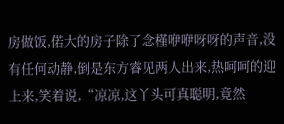房做饭,偌大的房子除了念槿咿咿呀呀的声音,没有任何动静,倒是东方睿见两人出来,热呵呵的迎上来,笑着说,“凉凉,这丫头可真聪明,竟然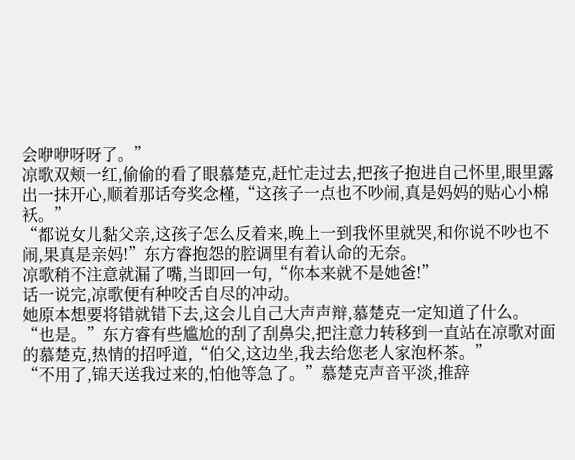会咿咿呀呀了。”
凉歌双颊一红,偷偷的看了眼慕楚克,赶忙走过去,把孩子抱进自己怀里,眼里露出一抹开心,顺着那话夸奖念槿,“这孩子一点也不吵闹,真是妈妈的贴心小棉袄。”
“都说女儿黏父亲,这孩子怎么反着来,晚上一到我怀里就哭,和你说不吵也不闹,果真是亲妈!”东方睿抱怨的腔调里有着认命的无奈。
凉歌稍不注意就漏了嘴,当即回一句,“你本来就不是她爸!”
话一说完,凉歌便有种咬舌自尽的冲动。
她原本想要将错就错下去,这会儿自己大声声辩,慕楚克一定知道了什么。
“也是。”东方睿有些尴尬的刮了刮鼻尖,把注意力转移到一直站在凉歌对面的慕楚克,热情的招呼道,“伯父,这边坐,我去给您老人家泡杯茶。”
“不用了,锦天送我过来的,怕他等急了。”慕楚克声音平淡,推辞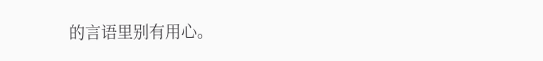的言语里别有用心。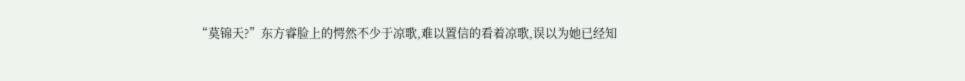“莫锦天?”东方睿脸上的愕然不少于凉歌,难以置信的看着凉歌,误以为她已经知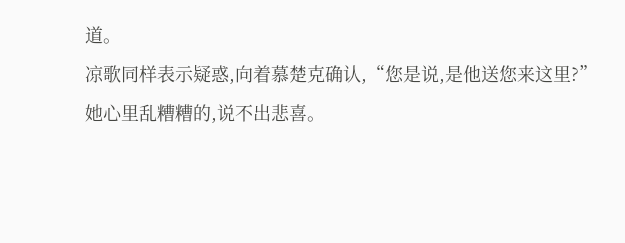道。
凉歌同样表示疑惑,向着慕楚克确认,“您是说,是他送您来这里?”
她心里乱糟糟的,说不出悲喜。